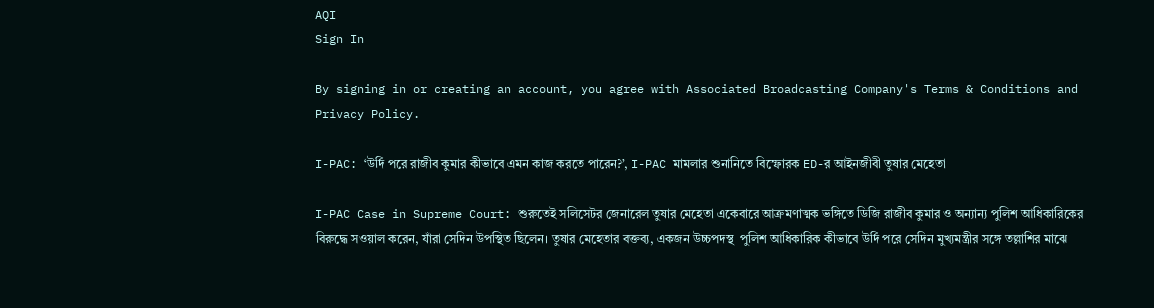AQI
Sign In

By signing in or creating an account, you agree with Associated Broadcasting Company's Terms & Conditions and Privacy Policy.

I-PAC: ‘উর্দি পরে রাজীব কুমার কীভাবে এমন কাজ করতে পারেন?’, I-PAC মামলার শুনানিতে বিস্ফোরক ED-র আইনজীবী তুষার মেহেতা

I-PAC Case in Supreme Court: শুরুতেই সলিসেটর জেনারেল তুষার মেহেতা একেবারে আক্রমণাত্মক ভঙ্গিতে ডিজি রাজীব কুমার ও অন্যান্য পুলিশ আধিকারিকের বিরুদ্ধে সওয়াল করেন, যাঁরা সেদিন উপস্থিত ছিলেন। তুষার মেহেতার বক্তব্য, একজন উচ্চপদস্থ  পুলিশ আধিকারিক কীভাবে উর্দি পরে সেদিন মুখ্যমন্ত্রীর সঙ্গে তল্লাশির মাঝে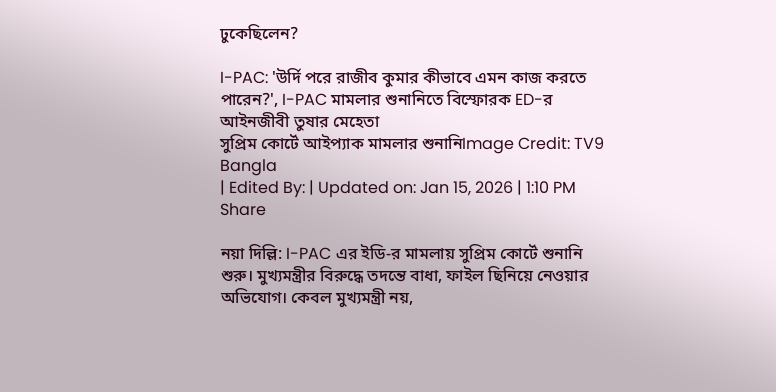ঢুকেছিলেন?

I-PAC: 'উর্দি পরে রাজীব কুমার কীভাবে এমন কাজ করতে পারেন?', I-PAC মামলার শুনানিতে বিস্ফোরক ED-র আইনজীবী তুষার মেহেতা
সুপ্রিম কোর্টে আইপ্যাক মামলার শুনানিImage Credit: TV9 Bangla
| Edited By: | Updated on: Jan 15, 2026 | 1:10 PM
Share

নয়া দিল্লি: I-PAC এর ইডি-র মামলায় সুপ্রিম কোর্টে শুনানি শুরু। মুখ্যমন্ত্রীর বিরুদ্ধে তদন্তে বাধা, ফাইল ছিনিয়ে নেওয়ার অভিযোগ। কেবল মুখ্যমন্ত্রী নয়,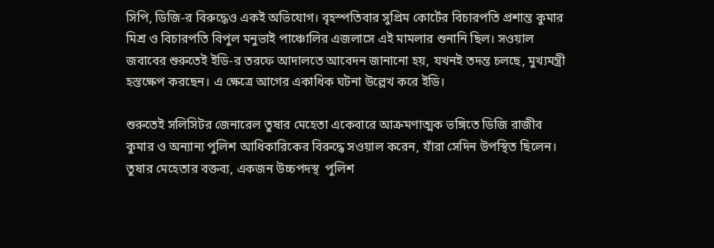সিপি, ডিজি-র বিরুদ্ধেও একই অভিযোগ। বৃহস্পতিবার সুপ্রিম কোর্টের বিচারপতি প্রশান্ত কুমার মিশ্র ও বিচারপতি বিপুল মনুভাই পাঞ্চোলির এজলাসে এই মামলার শুনানি ছিল। সওয়াল জবাবের শুরুতেই ইডি-র তরফে আদালতে আবেদন জানানো হয়, যখনই তদন্ত চলছে, মুখ্যমন্ত্রী হস্তক্ষেপ করছেন। এ ক্ষেত্রে আগের একাধিক ঘটনা উল্লেখ করে ইডি।

শুরুতেই সলিসিটর জেনারেল তুষার মেহেতা একেবারে আক্রমণাত্মক ভঙ্গিতে ডিজি রাজীব কুমার ও অন্যান্য পুলিশ আধিকারিকের বিরুদ্ধে সওয়াল করেন, যাঁরা সেদিন উপস্থিত ছিলেন। তুষার মেহেতার বক্তব্য, একজন উচ্চপদস্থ  পুলিশ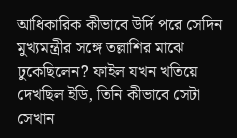আধিকারিক কীভাবে উর্দি পরে সেদিন মুখ্যমন্ত্রীর সঙ্গে তল্লাশির মাঝে ঢুকেছিলেন? ফাইল যখন খতিয়ে দেখছিল ইডি, তিনি কীভাবে সেটা সেখান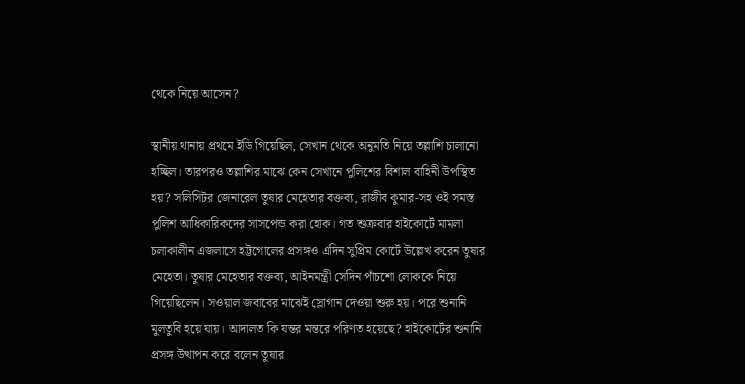থেকে নিয়ে আসেন?

স্থানীয় থানায় প্রথমে ইডি গিয়েছিল, সেখান থেকে অনুমতি নিয়ে তল্লাশি চালানো হচ্ছিল। তারপরও তল্লাশির মাঝে কেন সেখানে পুলিশের বিশাল বাহিনী উপস্থিত হয়? সলিসিটর জেনারেল তুষার মেহেতার বক্তব্য, রাজীব কুমার-সহ ওই সমস্ত পুলিশ আধিকারিকদের সাসপেন্ড করা হোক। গত শুক্রবার হাইকোর্টে মামলা চলাকালীন এজলাসে হট্টগোলের প্রসঙ্গও এদিন সুপ্রিম কোর্টে উল্লেখ করেন তুষার মেহেতা। তুষার মেহেতার বক্তব্য, আইনমন্ত্রী সেদিন পাঁচশো লোককে নিয়ে গিয়েছিলেন। সওয়াল জবাবের মাঝেই স্লোগান দেওয়া শুরু হয়। পরে শুনানি মুলতুবি হয়ে যায়। আদালত কি যন্তর মন্তরে পরিণত হয়েছে? হাইকোর্টের শুনানি প্রসঙ্গ উত্থাপন করে বলেন তুষার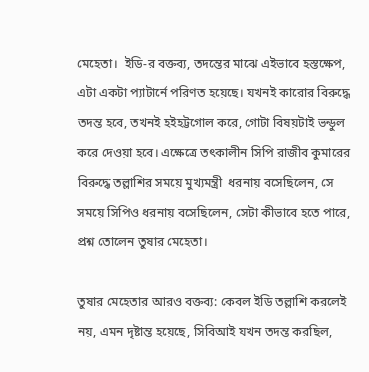মেহেতা।  ইডি-র বক্তব্য, তদন্তের মাঝে এইভাবে হস্তক্ষেপ, এটা একটা প্যাটার্নে পরিণত হয়েছে। যখনই কারোর বিরুদ্ধে তদন্ত হবে, তখনই হইহট্টগোল করে, গোটা বিষয়টাই ভন্ডুল করে দেওয়া হবে। এক্ষেত্রে তৎকালীন সিপি রাজীব কুমারের বিরুদ্ধে তল্লাশির সময়ে মুখ্যমন্ত্রী  ধরনায় বসেছিলেন, সে সময়ে সিপিও ধরনায় বসেছিলেন, সেটা কীভাবে হতে পারে, প্রশ্ন তোলেন তুষার মেহেতা।

তুষার মেহেতার আরও বক্তব্য: কেবল ইডি তল্লাশি করলেই নয়, এমন দৃষ্টান্ত হয়েছে, সিবিআই যখন তদন্ত করছিল,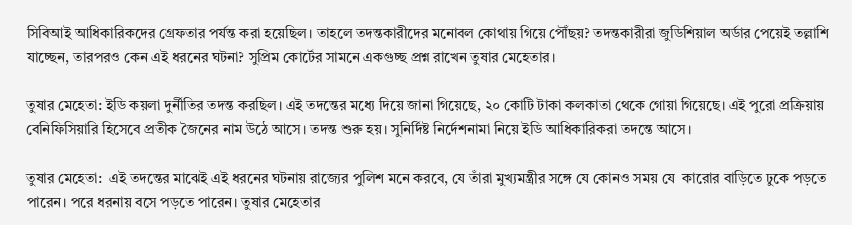সিবিআই আধিকারিকদের গ্রেফতার পর্যন্ত করা হয়েছিল। তাহলে তদন্তকারীদের মনোবল কোথায় গিয়ে পৌঁছয়? তদন্তকারীরা জুডিশিয়াল অর্ডার পেয়েই তল্লাশি যাচ্ছেন, তারপরও কেন এই ধরনের ঘটনা? সুপ্রিম কোর্টের সামনে একগুচ্ছ প্রশ্ন রাখেন তুষার মেহেতার।

তুষার মেহেতা: ইডি কয়লা দুর্নীতির তদন্ত করছিল। এই তদন্তের মধ্যে দিয়ে জানা গিয়েছে, ২০ কোটি টাকা কলকাতা থেকে গোয়া গিয়েছে। এই পুরো প্রক্রিয়ায় বেনিফিসিয়ারি হিসেবে প্রতীক জৈনের নাম উঠে আসে। তদন্ত শুরু হয়। সুনির্দিষ্ট নির্দেশনামা নিয়ে ইডি আধিকারিকরা তদন্তে আসে।

তুষার মেহেতা:  এই তদন্তের মাঝেই এই ধরনের ঘটনায় রাজ্যের পুলিশ মনে করবে, যে তাঁরা মুখ্যমন্ত্রীর সঙ্গে যে কোনও সময় যে  কারোর বাড়িতে ঢুকে পড়তে পারেন। পরে ধরনায় বসে পড়তে পারেন। তুষার মেহেতার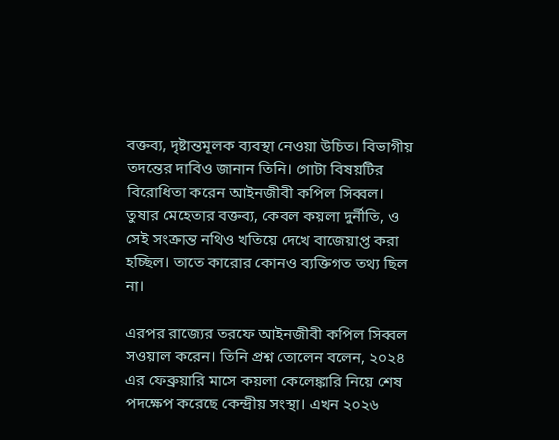বক্তব্য, দৃষ্টান্তমূলক ব্যবস্থা নেওয়া উচিত। বিভাগীয় তদন্তের দাবিও জানান তিনি। গোটা বিষয়টির বিরোধিতা করেন আইনজীবী কপিল সিব্বল। তুষার মেহেতার বক্তব্য, কেবল কয়লা দুর্নীতি, ও সেই সংক্রান্ত নথিও খতিয়ে দেখে বাজেয়াপ্ত করা হচ্ছিল। তাতে কারোর কোনও ব্যক্তিগত তথ্য ছিল না।

এরপর রাজ্যের তরফে আইনজীবী কপিল সিব্বল সওয়াল করেন। তিনি প্রশ্ন তোলেন বলেন, ২০২৪ এর ফেব্রুয়ারি মাসে কয়লা কেলেঙ্কারি নিয়ে শেষ পদক্ষেপ করেছে কেন্দ্রীয় সংস্থা। এখন ২০২৬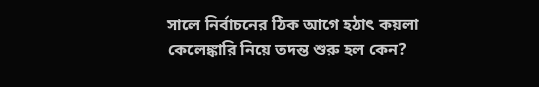সালে নির্বাচনের ঠিক আগে হঠাৎ কয়লা কেলেঙ্কারি নিয়ে তদন্ত শুরু হল কেন?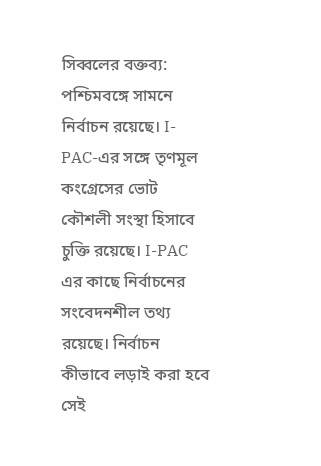সিব্বলের বক্তব্য: পশ্চিমবঙ্গে সামনে নির্বাচন রয়েছে। I-PAC-এর সঙ্গে তৃণমূল কংগ্রেসের ভোট কৌশলী সংস্থা হিসাবে চুক্তি রয়েছে। I-PAC এর কাছে নির্বাচনের সংবেদনশীল তথ্য রয়েছে। নির্বাচন কীভাবে লড়াই করা হবে সেই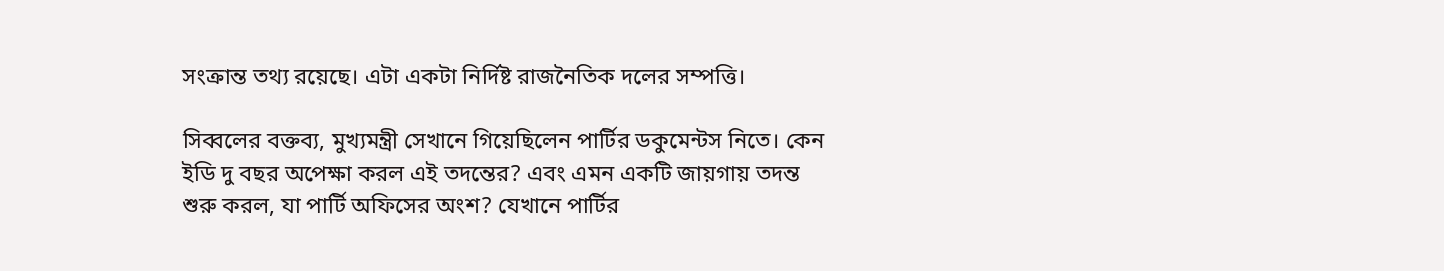সংক্রান্ত তথ্য রয়েছে। এটা একটা নির্দিষ্ট রাজনৈতিক দলের সম্পত্তি।

সিব্বলের বক্তব্য, মুখ্যমন্ত্রী সেখানে গিয়েছিলেন পার্টির ডকুমেন্টস নিতে। কেন ইডি দু বছর অপেক্ষা করল এই তদন্তের? এবং এমন একটি জায়গায় তদন্ত শুরু করল, যা পার্টি অফিসের অংশ? যেখানে পার্টির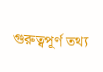গুরুত্বপূর্ণ তথ্য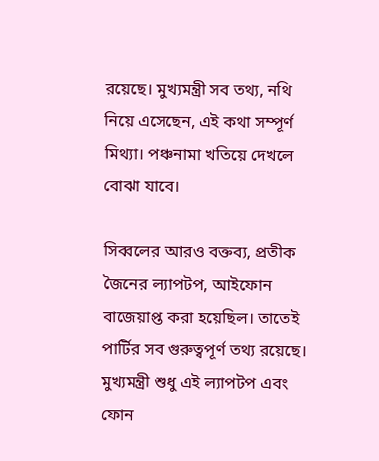রয়েছে। মুখ্যমন্ত্রী সব তথ্য, নথি নিয়ে এসেছেন, এই কথা সম্পূর্ণ মিথ্যা। পঞ্চনামা খতিয়ে দেখলে বোঝা যাবে।

সিব্বলের আরও বক্তব্য, প্রতীক জৈনের ল্যাপটপ, আইফোন বাজেয়াপ্ত করা হয়েছিল। তাতেই পার্টির সব গুরুত্বপূর্ণ তথ্য রয়েছে। মুখ্যমন্ত্রী শুধু এই ল্যাপটপ এবং ফোন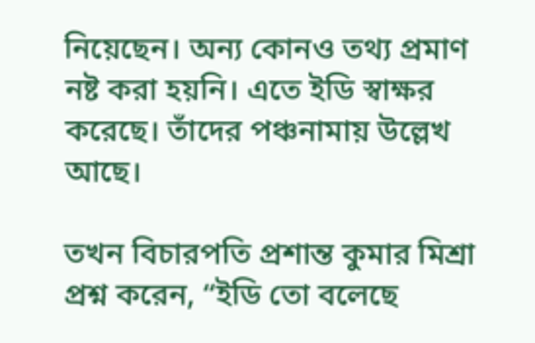নিয়েছেন। অন্য কোনও তথ্য প্রমাণ নষ্ট করা হয়নি। এতে ইডি স্বাক্ষর করেছে। তাঁদের পঞ্চনামায় উল্লেখ আছে।

তখন বিচারপতি প্রশান্ত কুমার মিশ্রা প্রশ্ন করেন, “ইডি তো বলেছে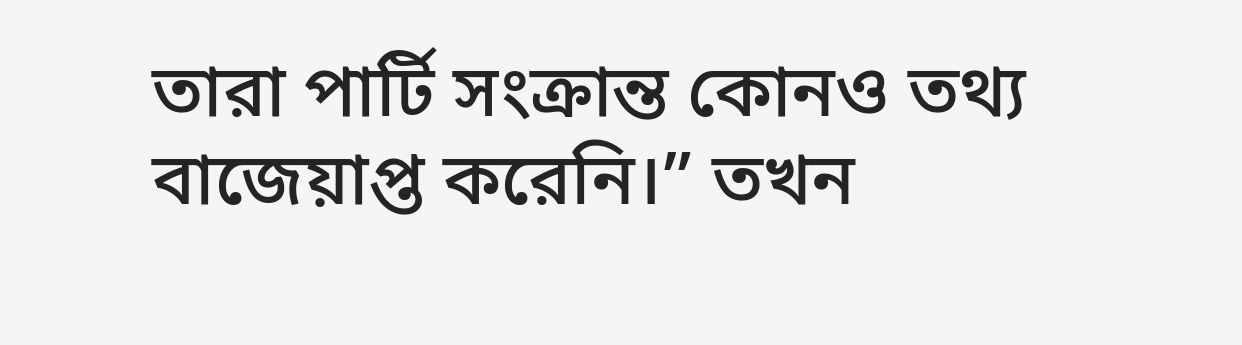তারা পার্টি সংক্রান্ত কোনও তথ্য বাজেয়াপ্ত করেনি।” তখন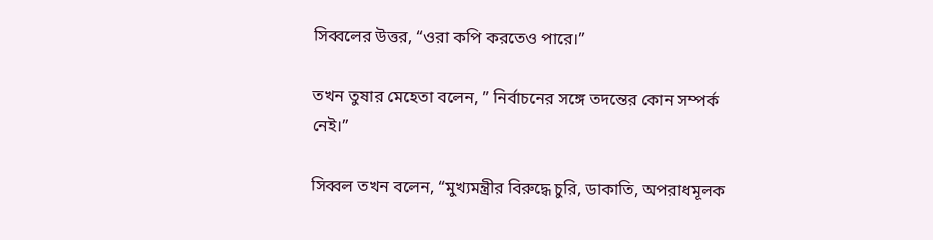সিব্বলের উত্তর, “ওরা কপি করতেও পারে।”

তখন তুষার মেহেতা বলেন, ” নির্বাচনের সঙ্গে তদন্তের কোন সম্পর্ক নেই।”

সিব্বল তখন বলেন, “মুখ্যমন্ত্রীর বিরুদ্ধে চুরি, ডাকাতি, অপরাধমূলক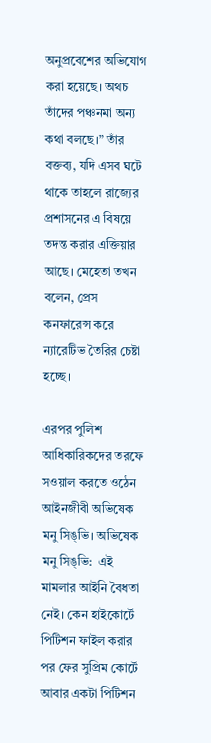অনুপ্রবেশের অভিযোগ করা হয়েছে। অথচ তাঁদের পঞ্চনমা অন্য কথা বলছে।” তাঁর বক্তব্য, যদি এসব ঘটে থাকে তাহলে রাজ্যের প্রশাসনের এ বিষয়ে তদন্ত করার এক্তিয়ার আছে। মেহেতা তখন বলেন, প্রেস কনফারেন্স করে ন্যারেটিভ তৈরির চেষ্টা হচ্ছে।

এরপর পুলিশ আধিকারিকদের তরফে সওয়াল করতে ওঠেন আইনজীবী অভিষেক মনু সিঙ্ভি। অভিষেক মনু সিঙ্ভি:  এই মামলার আইনি বৈধতা নেই। কেন হাইকোর্টে পিটিশন ফাইল করার পর ফের সুপ্রিম কোর্টে আবার একটা পিটিশন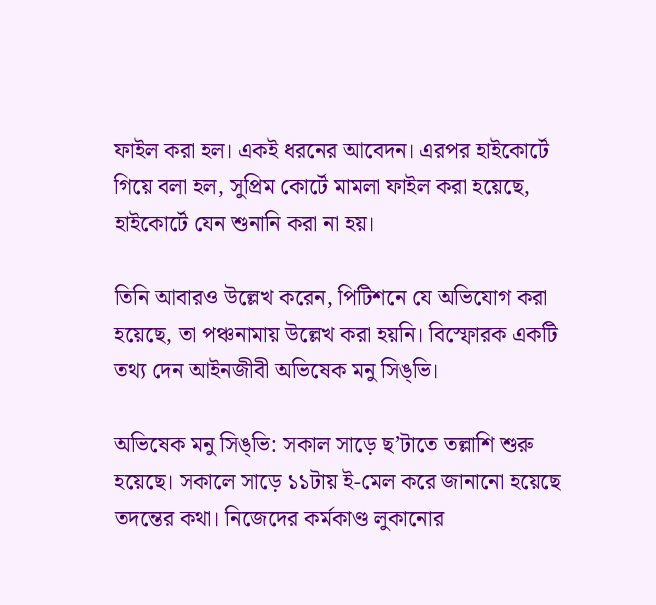ফাইল করা হল। একই ধরনের আবেদন। এরপর হাইকোর্টে গিয়ে বলা হল, সুপ্রিম কোর্টে মামলা ফাইল করা হয়েছে, হাইকোর্টে যেন শুনানি করা না হয়।

তিনি আবারও উল্লেখ করেন, পিটিশনে যে অভিযোগ করা হয়েছে, তা পঞ্চনামায় উল্লেখ করা হয়নি। বিস্ফোরক একটি তথ্য দেন আইনজীবী অভিষেক মনু সিঙ্ভি।

অভিষেক মনু সিঙ্ভি: সকাল সাড়ে ছ’টাতে তল্লাশি শুরু হয়েছে। সকালে সাড়ে ১১টায় ই-মেল করে জানানো হয়েছে তদন্তের কথা। নিজেদের কর্মকাণ্ড লুকানোর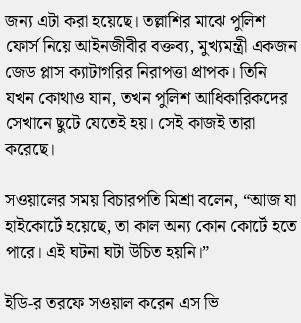জন্য এটা করা হয়েছে। তল্লাশির মাঝে পুলিশ ফোর্স নিয়ে আইনজীবীর বক্তব্য, মুখ্যমন্ত্রী একজন জেড প্লাস ক্যাটাগরির নিরাপত্তা প্রাপক। তিনি যখন কোথাও যান, তখন পুলিশ আধিকারিকদের সেখানে ছুটে যেতেই হয়। সেই কাজই তারা করেছে।

সওয়ালের সময় বিচারপতি মিশ্রা বলেন, “আজ যা হাইকোর্টে হয়েছে, তা কাল অন্য কোন কোর্টে হতে পারে। এই ঘটনা ঘটা উচিত হয়নি।”

ইডি-র তরফে সওয়াল করেন এস ভি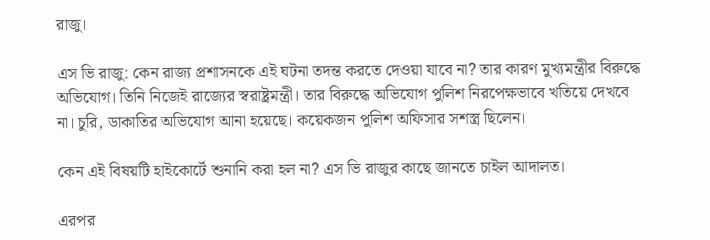রাজু।

এস ভি রাজু: কেন রাজ্য প্রশাসনকে এই ঘটনা তদন্ত করতে দেওয়া যাবে না? তার কারণ মুখ্যমন্ত্রীর বিরুদ্ধে অভিযোগ। তিনি নিজেই রাজ্যের স্বরাষ্ট্রমন্ত্রী। তার বিরুদ্ধে অভিযোগ পুলিশ নিরপেক্ষভাবে খতিয়ে দেখবে না। চুরি, ডাকাতির অভিযোগ আনা হয়েছে। কয়েকজন পুলিশ অফিসার সশস্ত্র ছিলেন।

কেন এই বিষয়টি হাইকোর্টে শুনানি করা হল না? এস ভি রাজুর কাছে জানতে চাইল আদালত।

এরপর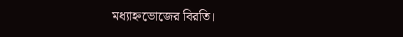মধ্যাহ্নভোজের বিরতি।